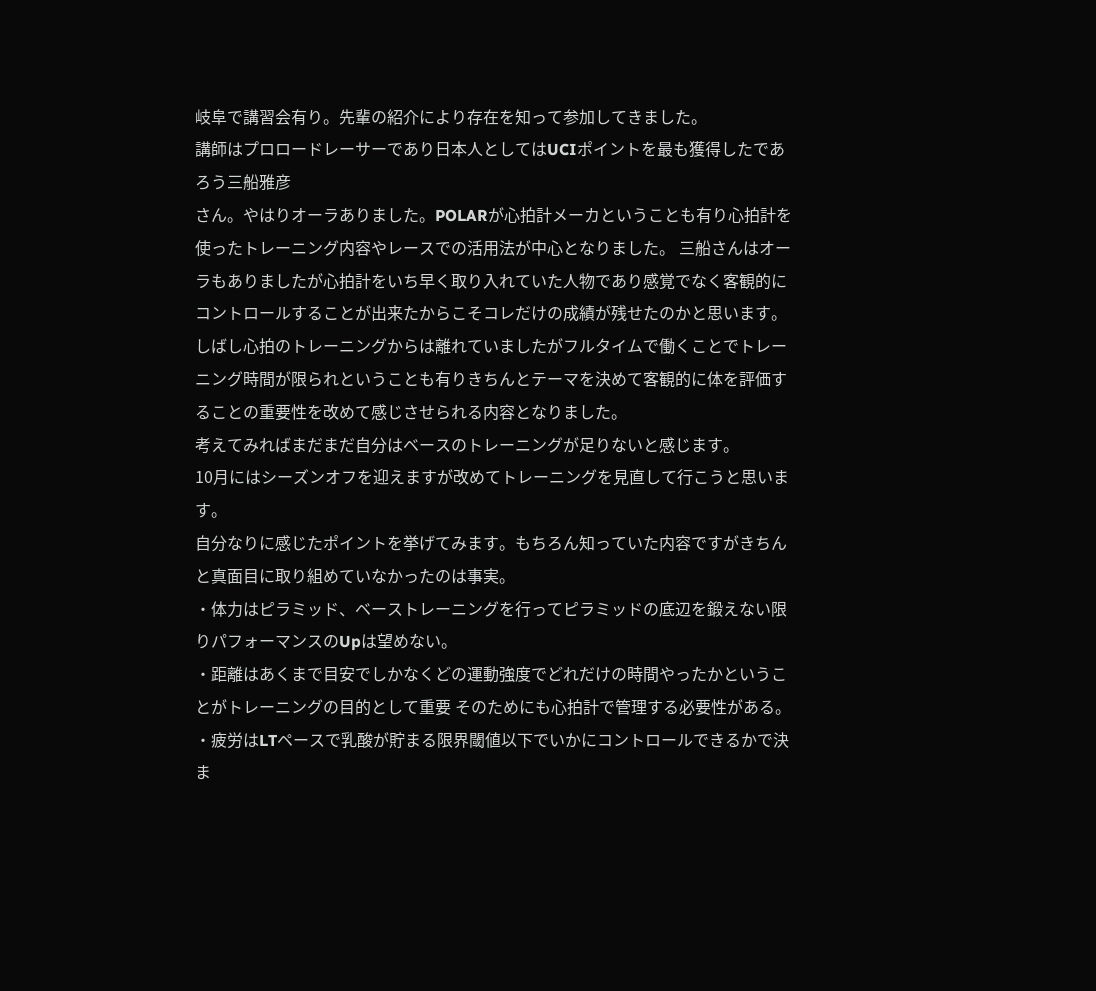岐阜で講習会有り。先輩の紹介により存在を知って参加してきました。
講師はプロロードレーサーであり日本人としてはUCIポイントを最も獲得したであろう三船雅彦
さん。やはりオーラありました。POLARが心拍計メーカということも有り心拍計を使ったトレーニング内容やレースでの活用法が中心となりました。 三船さんはオーラもありましたが心拍計をいち早く取り入れていた人物であり感覚でなく客観的にコントロールすることが出来たからこそコレだけの成績が残せたのかと思います。
しばし心拍のトレーニングからは離れていましたがフルタイムで働くことでトレーニング時間が限られということも有りきちんとテーマを決めて客観的に体を評価することの重要性を改めて感じさせられる内容となりました。
考えてみればまだまだ自分はベースのトレーニングが足りないと感じます。
10月にはシーズンオフを迎えますが改めてトレーニングを見直して行こうと思います。
自分なりに感じたポイントを挙げてみます。もちろん知っていた内容ですがきちんと真面目に取り組めていなかったのは事実。
・体力はピラミッド、ベーストレーニングを行ってピラミッドの底辺を鍛えない限りパフォーマンスのUpは望めない。
・距離はあくまで目安でしかなくどの運動強度でどれだけの時間やったかということがトレーニングの目的として重要 そのためにも心拍計で管理する必要性がある。
・疲労はLTペースで乳酸が貯まる限界閾値以下でいかにコントロールできるかで決ま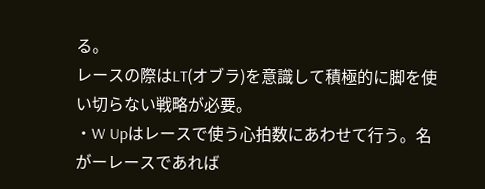る。
レースの際はLT(オブラ)を意識して積極的に脚を使い切らない戦略が必要。
・W Upはレースで使う心拍数にあわせて行う。名がーレースであれば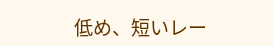低め、短いレー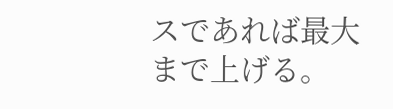スであれば最大まで上げる。